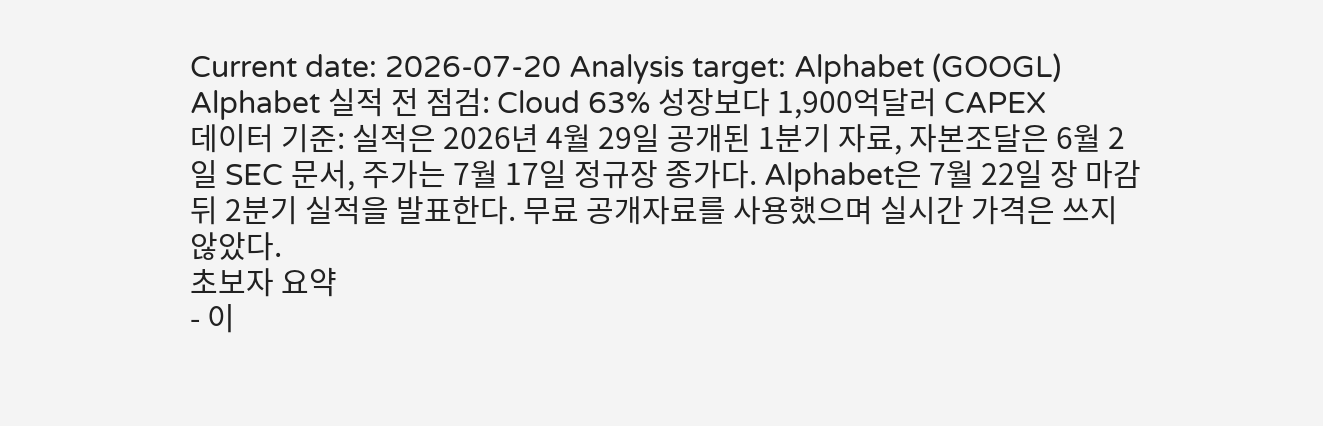Current date: 2026-07-20 Analysis target: Alphabet (GOOGL)
Alphabet 실적 전 점검: Cloud 63% 성장보다 1,900억달러 CAPEX
데이터 기준: 실적은 2026년 4월 29일 공개된 1분기 자료, 자본조달은 6월 2일 SEC 문서, 주가는 7월 17일 정규장 종가다. Alphabet은 7월 22일 장 마감 뒤 2분기 실적을 발표한다. 무료 공개자료를 사용했으며 실시간 가격은 쓰지 않았다.
초보자 요약
- 이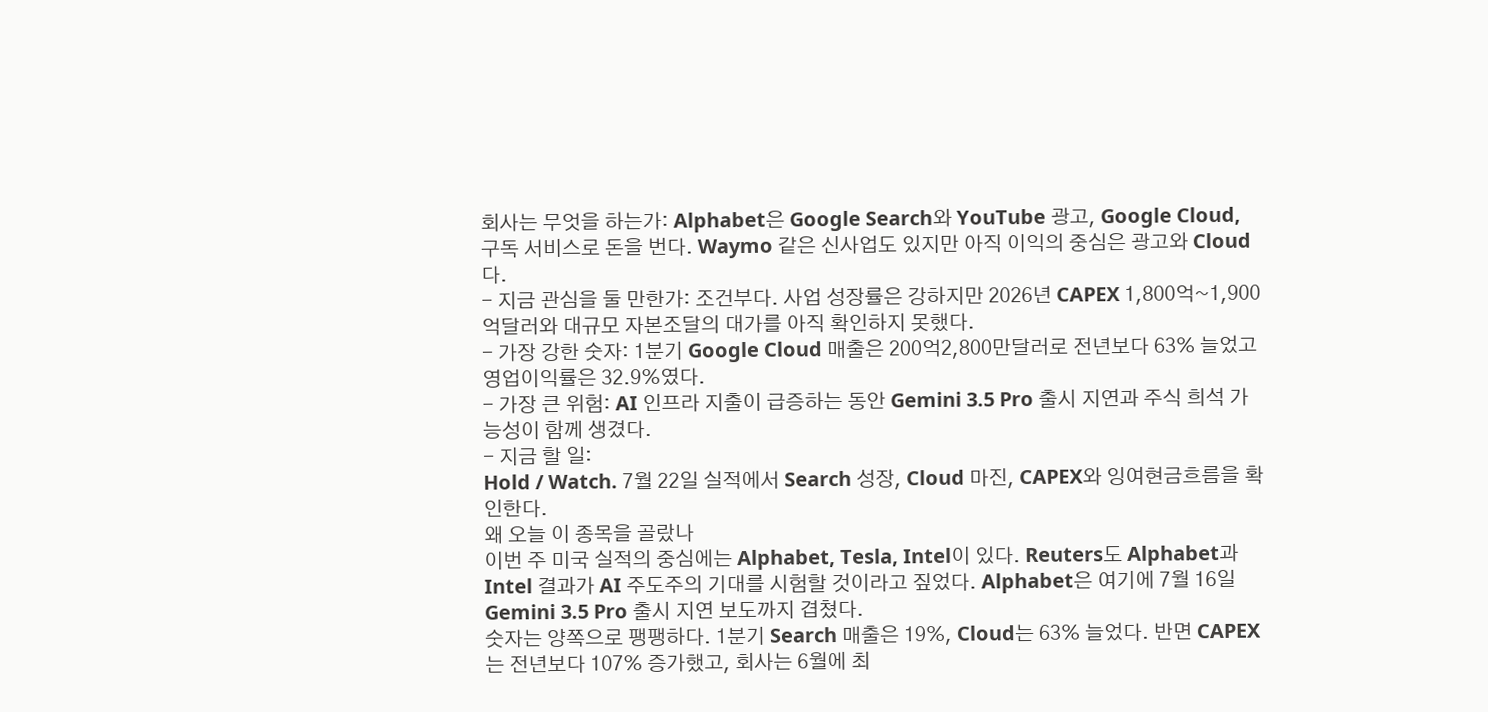회사는 무엇을 하는가: Alphabet은 Google Search와 YouTube 광고, Google Cloud, 구독 서비스로 돈을 번다. Waymo 같은 신사업도 있지만 아직 이익의 중심은 광고와 Cloud다.
- 지금 관심을 둘 만한가: 조건부다. 사업 성장률은 강하지만 2026년 CAPEX 1,800억~1,900억달러와 대규모 자본조달의 대가를 아직 확인하지 못했다.
- 가장 강한 숫자: 1분기 Google Cloud 매출은 200억2,800만달러로 전년보다 63% 늘었고 영업이익률은 32.9%였다.
- 가장 큰 위험: AI 인프라 지출이 급증하는 동안 Gemini 3.5 Pro 출시 지연과 주식 희석 가능성이 함께 생겼다.
- 지금 할 일:
Hold / Watch. 7월 22일 실적에서 Search 성장, Cloud 마진, CAPEX와 잉여현금흐름을 확인한다.
왜 오늘 이 종목을 골랐나
이번 주 미국 실적의 중심에는 Alphabet, Tesla, Intel이 있다. Reuters도 Alphabet과 Intel 결과가 AI 주도주의 기대를 시험할 것이라고 짚었다. Alphabet은 여기에 7월 16일 Gemini 3.5 Pro 출시 지연 보도까지 겹쳤다.
숫자는 양쪽으로 팽팽하다. 1분기 Search 매출은 19%, Cloud는 63% 늘었다. 반면 CAPEX는 전년보다 107% 증가했고, 회사는 6월에 최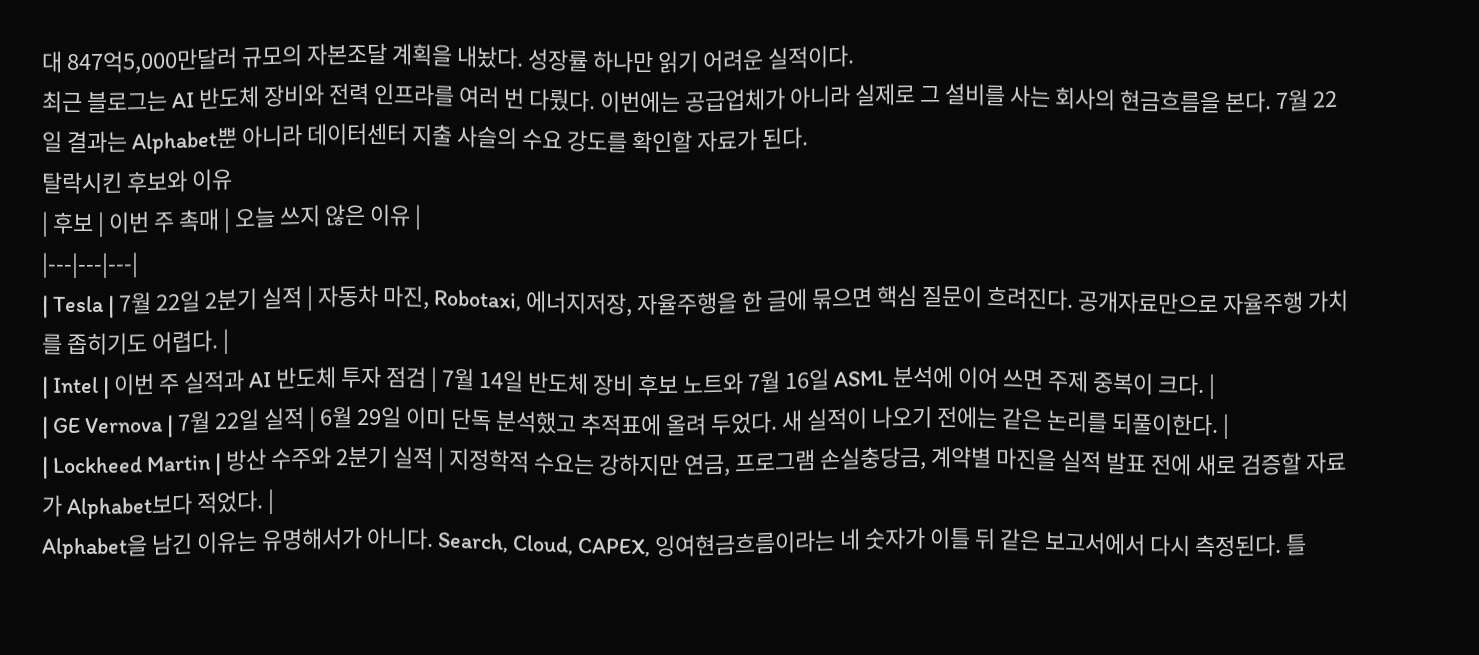대 847억5,000만달러 규모의 자본조달 계획을 내놨다. 성장률 하나만 읽기 어려운 실적이다.
최근 블로그는 AI 반도체 장비와 전력 인프라를 여러 번 다뤘다. 이번에는 공급업체가 아니라 실제로 그 설비를 사는 회사의 현금흐름을 본다. 7월 22일 결과는 Alphabet뿐 아니라 데이터센터 지출 사슬의 수요 강도를 확인할 자료가 된다.
탈락시킨 후보와 이유
| 후보 | 이번 주 촉매 | 오늘 쓰지 않은 이유 |
|---|---|---|
| Tesla | 7월 22일 2분기 실적 | 자동차 마진, Robotaxi, 에너지저장, 자율주행을 한 글에 묶으면 핵심 질문이 흐려진다. 공개자료만으로 자율주행 가치를 좁히기도 어렵다. |
| Intel | 이번 주 실적과 AI 반도체 투자 점검 | 7월 14일 반도체 장비 후보 노트와 7월 16일 ASML 분석에 이어 쓰면 주제 중복이 크다. |
| GE Vernova | 7월 22일 실적 | 6월 29일 이미 단독 분석했고 추적표에 올려 두었다. 새 실적이 나오기 전에는 같은 논리를 되풀이한다. |
| Lockheed Martin | 방산 수주와 2분기 실적 | 지정학적 수요는 강하지만 연금, 프로그램 손실충당금, 계약별 마진을 실적 발표 전에 새로 검증할 자료가 Alphabet보다 적었다. |
Alphabet을 남긴 이유는 유명해서가 아니다. Search, Cloud, CAPEX, 잉여현금흐름이라는 네 숫자가 이틀 뒤 같은 보고서에서 다시 측정된다. 틀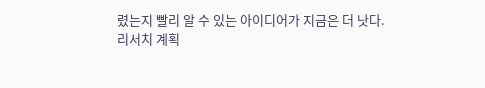렸는지 빨리 알 수 있는 아이디어가 지금은 더 낫다.
리서치 계획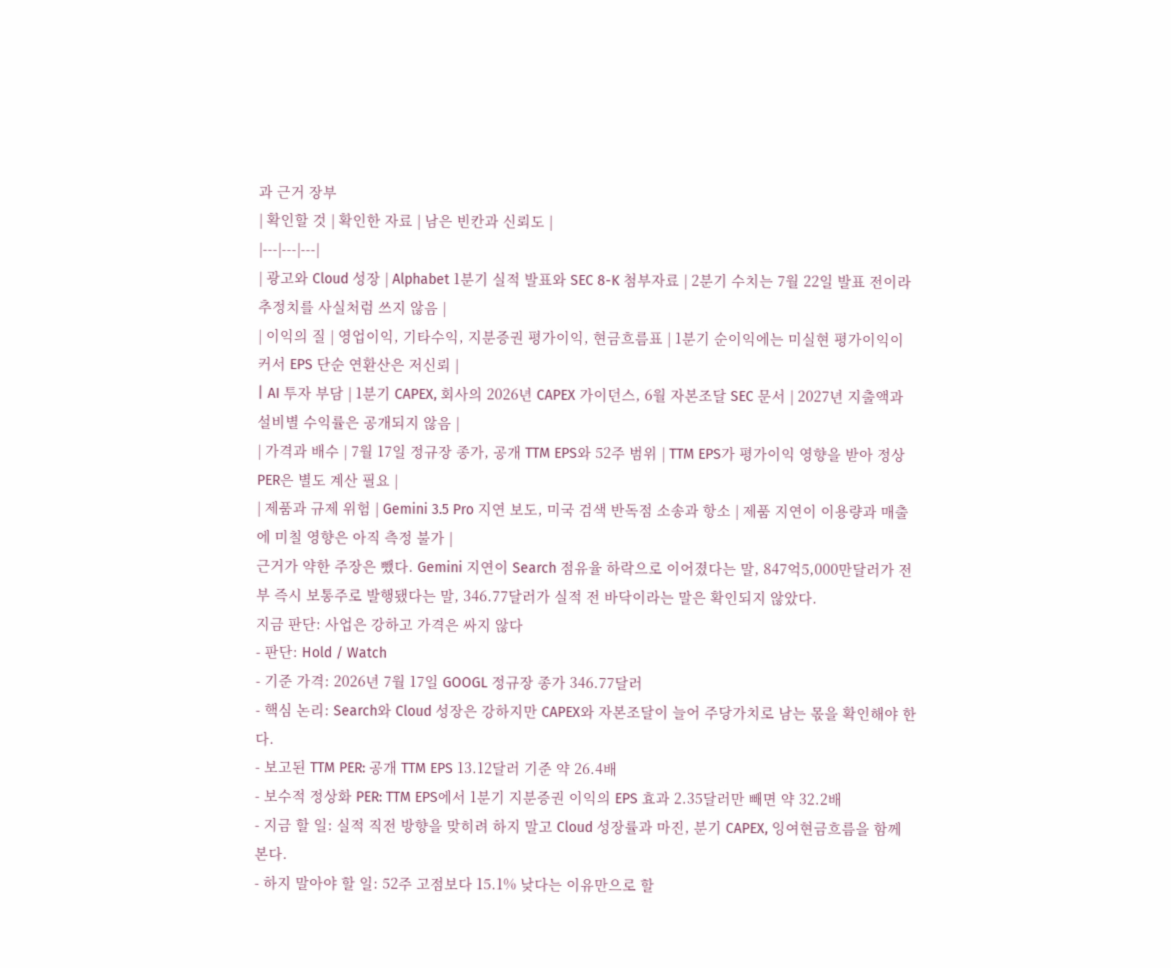과 근거 장부
| 확인할 것 | 확인한 자료 | 남은 빈칸과 신뢰도 |
|---|---|---|
| 광고와 Cloud 성장 | Alphabet 1분기 실적 발표와 SEC 8-K 첨부자료 | 2분기 수치는 7월 22일 발표 전이라 추정치를 사실처럼 쓰지 않음 |
| 이익의 질 | 영업이익, 기타수익, 지분증권 평가이익, 현금흐름표 | 1분기 순이익에는 미실현 평가이익이 커서 EPS 단순 연환산은 저신뢰 |
| AI 투자 부담 | 1분기 CAPEX, 회사의 2026년 CAPEX 가이던스, 6월 자본조달 SEC 문서 | 2027년 지출액과 설비별 수익률은 공개되지 않음 |
| 가격과 배수 | 7월 17일 정규장 종가, 공개 TTM EPS와 52주 범위 | TTM EPS가 평가이익 영향을 받아 정상 PER은 별도 계산 필요 |
| 제품과 규제 위험 | Gemini 3.5 Pro 지연 보도, 미국 검색 반독점 소송과 항소 | 제품 지연이 이용량과 매출에 미칠 영향은 아직 측정 불가 |
근거가 약한 주장은 뺐다. Gemini 지연이 Search 점유율 하락으로 이어졌다는 말, 847억5,000만달러가 전부 즉시 보통주로 발행됐다는 말, 346.77달러가 실적 전 바닥이라는 말은 확인되지 않았다.
지금 판단: 사업은 강하고 가격은 싸지 않다
- 판단: Hold / Watch
- 기준 가격: 2026년 7월 17일 GOOGL 정규장 종가 346.77달러
- 핵심 논리: Search와 Cloud 성장은 강하지만 CAPEX와 자본조달이 늘어 주당가치로 남는 몫을 확인해야 한다.
- 보고된 TTM PER: 공개 TTM EPS 13.12달러 기준 약 26.4배
- 보수적 정상화 PER: TTM EPS에서 1분기 지분증권 이익의 EPS 효과 2.35달러만 빼면 약 32.2배
- 지금 할 일: 실적 직전 방향을 맞히려 하지 말고 Cloud 성장률과 마진, 분기 CAPEX, 잉여현금흐름을 함께 본다.
- 하지 말아야 할 일: 52주 고점보다 15.1% 낮다는 이유만으로 할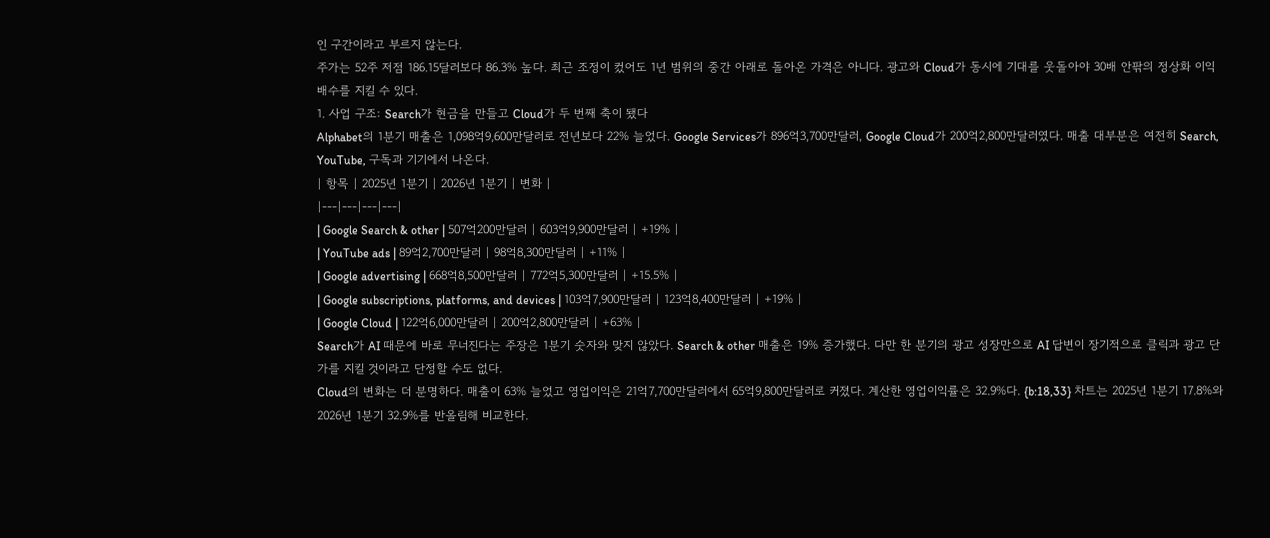인 구간이라고 부르지 않는다.
주가는 52주 저점 186.15달러보다 86.3% 높다. 최근 조정이 컸어도 1년 범위의 중간 아래로 돌아온 가격은 아니다. 광고와 Cloud가 동시에 기대를 웃돌아야 30배 안팎의 정상화 이익 배수를 지킬 수 있다.
1. 사업 구조: Search가 현금을 만들고 Cloud가 두 번째 축이 됐다
Alphabet의 1분기 매출은 1,098억9,600만달러로 전년보다 22% 늘었다. Google Services가 896억3,700만달러, Google Cloud가 200억2,800만달러였다. 매출 대부분은 여전히 Search, YouTube, 구독과 기기에서 나온다.
| 항목 | 2025년 1분기 | 2026년 1분기 | 변화 |
|---|---|---|---|
| Google Search & other | 507억200만달러 | 603억9,900만달러 | +19% |
| YouTube ads | 89억2,700만달러 | 98억8,300만달러 | +11% |
| Google advertising | 668억8,500만달러 | 772억5,300만달러 | +15.5% |
| Google subscriptions, platforms, and devices | 103억7,900만달러 | 123억8,400만달러 | +19% |
| Google Cloud | 122억6,000만달러 | 200억2,800만달러 | +63% |
Search가 AI 때문에 바로 무너진다는 주장은 1분기 숫자와 맞지 않았다. Search & other 매출은 19% 증가했다. 다만 한 분기의 광고 성장만으로 AI 답변이 장기적으로 클릭과 광고 단가를 지킬 것이라고 단정할 수도 없다.
Cloud의 변화는 더 분명하다. 매출이 63% 늘었고 영업이익은 21억7,700만달러에서 65억9,800만달러로 커졌다. 계산한 영업이익률은 32.9%다. {b:18,33} 차트는 2025년 1분기 17.8%와 2026년 1분기 32.9%를 반올림해 비교한다.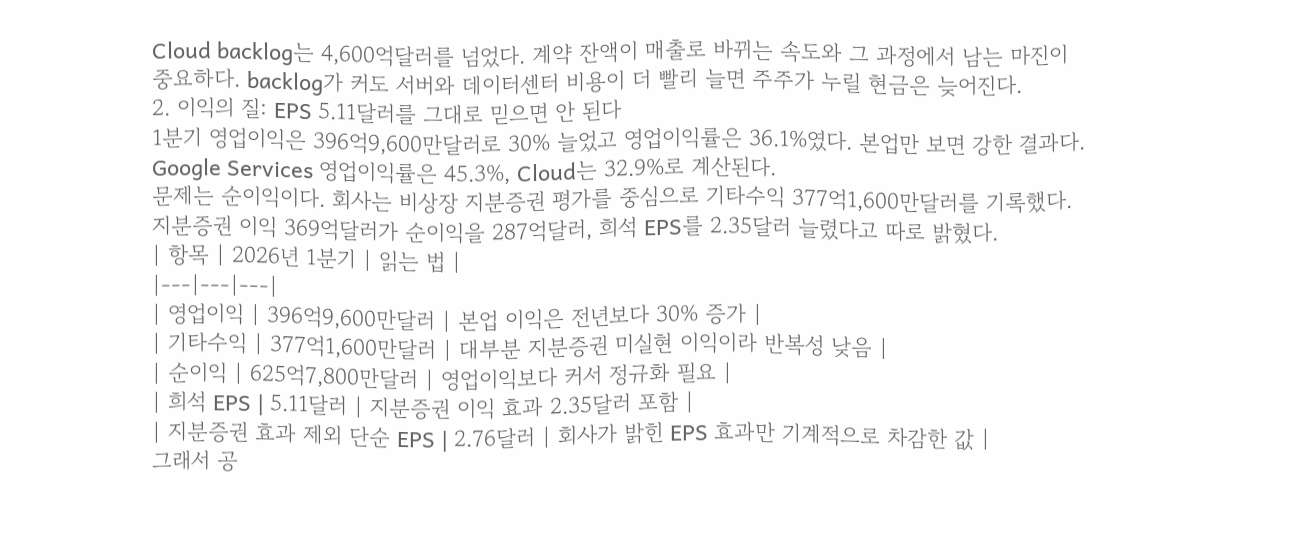Cloud backlog는 4,600억달러를 넘었다. 계약 잔액이 매출로 바뀌는 속도와 그 과정에서 남는 마진이 중요하다. backlog가 커도 서버와 데이터센터 비용이 더 빨리 늘면 주주가 누릴 현금은 늦어진다.
2. 이익의 질: EPS 5.11달러를 그대로 믿으면 안 된다
1분기 영업이익은 396억9,600만달러로 30% 늘었고 영업이익률은 36.1%였다. 본업만 보면 강한 결과다. Google Services 영업이익률은 45.3%, Cloud는 32.9%로 계산된다.
문제는 순이익이다. 회사는 비상장 지분증권 평가를 중심으로 기타수익 377억1,600만달러를 기록했다. 지분증권 이익 369억달러가 순이익을 287억달러, 희석 EPS를 2.35달러 늘렸다고 따로 밝혔다.
| 항목 | 2026년 1분기 | 읽는 법 |
|---|---|---|
| 영업이익 | 396억9,600만달러 | 본업 이익은 전년보다 30% 증가 |
| 기타수익 | 377억1,600만달러 | 대부분 지분증권 미실현 이익이라 반복성 낮음 |
| 순이익 | 625억7,800만달러 | 영업이익보다 커서 정규화 필요 |
| 희석 EPS | 5.11달러 | 지분증권 이익 효과 2.35달러 포함 |
| 지분증권 효과 제외 단순 EPS | 2.76달러 | 회사가 밝힌 EPS 효과만 기계적으로 차감한 값 |
그래서 공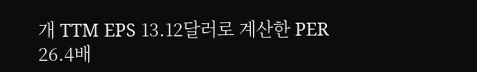개 TTM EPS 13.12달러로 계산한 PER 26.4배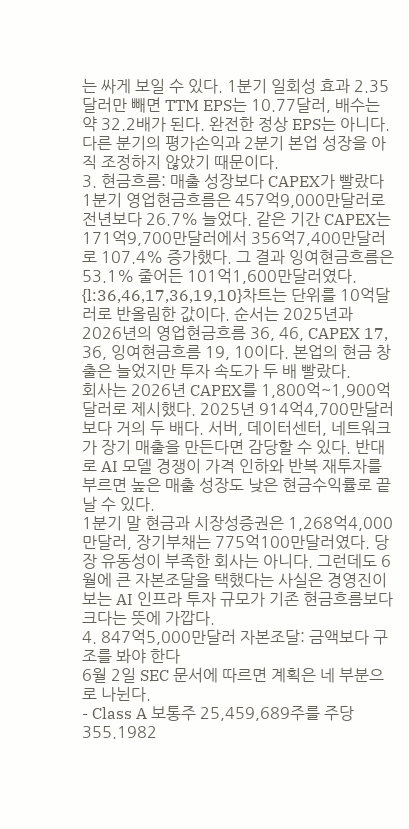는 싸게 보일 수 있다. 1분기 일회성 효과 2.35달러만 빼면 TTM EPS는 10.77달러, 배수는 약 32.2배가 된다. 완전한 정상 EPS는 아니다. 다른 분기의 평가손익과 2분기 본업 성장을 아직 조정하지 않았기 때문이다.
3. 현금흐름: 매출 성장보다 CAPEX가 빨랐다
1분기 영업현금흐름은 457억9,000만달러로 전년보다 26.7% 늘었다. 같은 기간 CAPEX는 171억9,700만달러에서 356억7,400만달러로 107.4% 증가했다. 그 결과 잉여현금흐름은 53.1% 줄어든 101억1,600만달러였다.
{l:36,46,17,36,19,10}차트는 단위를 10억달러로 반올림한 값이다. 순서는 2025년과 2026년의 영업현금흐름 36, 46, CAPEX 17, 36, 잉여현금흐름 19, 10이다. 본업의 현금 창출은 늘었지만 투자 속도가 두 배 빨랐다.
회사는 2026년 CAPEX를 1,800억~1,900억달러로 제시했다. 2025년 914억4,700만달러보다 거의 두 배다. 서버, 데이터센터, 네트워크가 장기 매출을 만든다면 감당할 수 있다. 반대로 AI 모델 경쟁이 가격 인하와 반복 재투자를 부르면 높은 매출 성장도 낮은 현금수익률로 끝날 수 있다.
1분기 말 현금과 시장성증권은 1,268억4,000만달러, 장기부채는 775억100만달러였다. 당장 유동성이 부족한 회사는 아니다. 그런데도 6월에 큰 자본조달을 택했다는 사실은 경영진이 보는 AI 인프라 투자 규모가 기존 현금흐름보다 크다는 뜻에 가깝다.
4. 847억5,000만달러 자본조달: 금액보다 구조를 봐야 한다
6월 2일 SEC 문서에 따르면 계획은 네 부분으로 나뉜다.
- Class A 보통주 25,459,689주를 주당 355.1982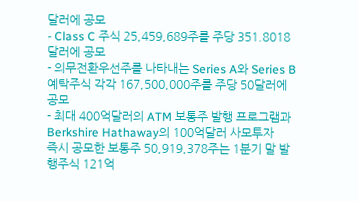달러에 공모
- Class C 주식 25,459,689주를 주당 351.8018달러에 공모
- 의무전환우선주를 나타내는 Series A와 Series B 예탁주식 각각 167,500,000주를 주당 50달러에 공모
- 최대 400억달러의 ATM 보통주 발행 프로그램과 Berkshire Hathaway의 100억달러 사모투자
즉시 공모한 보통주 50,919,378주는 1분기 말 발행주식 121억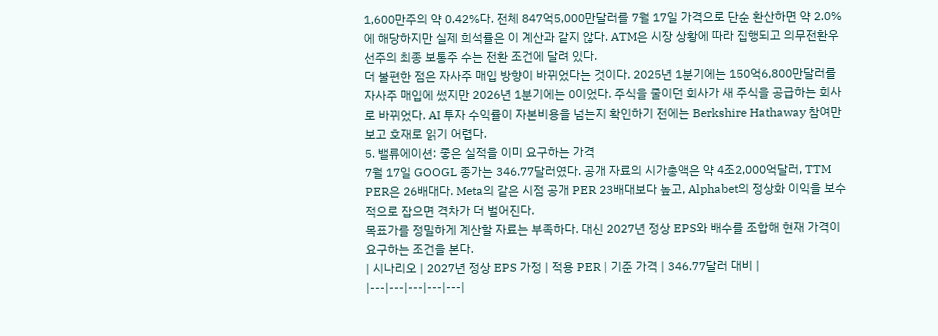1,600만주의 약 0.42%다. 전체 847억5,000만달러를 7월 17일 가격으로 단순 환산하면 약 2.0%에 해당하지만 실제 희석률은 이 계산과 같지 않다. ATM은 시장 상황에 따라 집행되고 의무전환우선주의 최종 보통주 수는 전환 조건에 달려 있다.
더 불편한 점은 자사주 매입 방향이 바뀌었다는 것이다. 2025년 1분기에는 150억6,800만달러를 자사주 매입에 썼지만 2026년 1분기에는 0이었다. 주식을 줄이던 회사가 새 주식을 공급하는 회사로 바뀌었다. AI 투자 수익률이 자본비용을 넘는지 확인하기 전에는 Berkshire Hathaway 참여만 보고 호재로 읽기 어렵다.
5. 밸류에이션: 좋은 실적을 이미 요구하는 가격
7월 17일 GOOGL 종가는 346.77달러였다. 공개 자료의 시가총액은 약 4조2,000억달러, TTM PER은 26배대다. Meta의 같은 시점 공개 PER 23배대보다 높고, Alphabet의 정상화 이익을 보수적으로 잡으면 격차가 더 벌어진다.
목표가를 정밀하게 계산할 자료는 부족하다. 대신 2027년 정상 EPS와 배수를 조합해 현재 가격이 요구하는 조건을 본다.
| 시나리오 | 2027년 정상 EPS 가정 | 적용 PER | 기준 가격 | 346.77달러 대비 |
|---|---|---|---|---|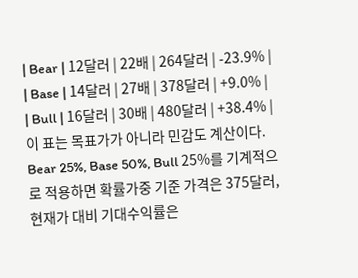| Bear | 12달러 | 22배 | 264달러 | -23.9% |
| Base | 14달러 | 27배 | 378달러 | +9.0% |
| Bull | 16달러 | 30배 | 480달러 | +38.4% |
이 표는 목표가가 아니라 민감도 계산이다. Bear 25%, Base 50%, Bull 25%를 기계적으로 적용하면 확률가중 기준 가격은 375달러, 현재가 대비 기대수익률은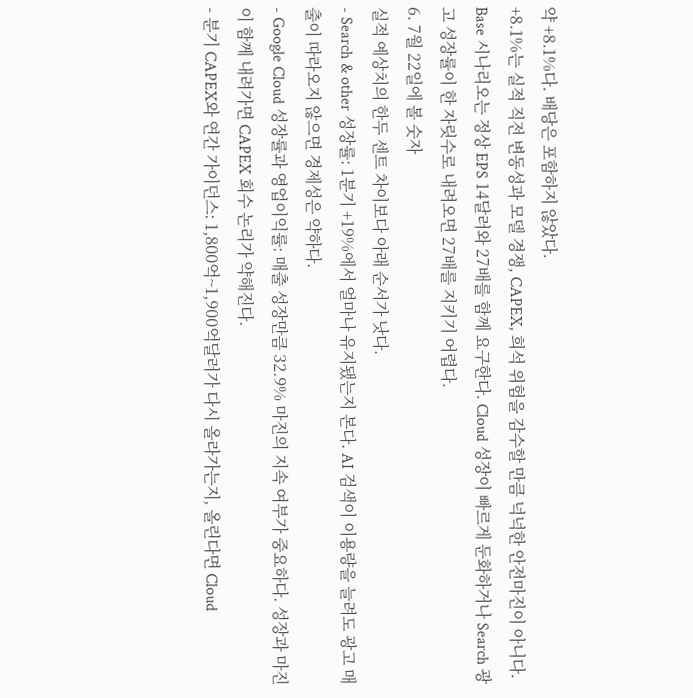약 +8.1%다. 배당은 포함하지 않았다.
+8.1%는 실적 직전 변동성과 모델 경쟁, CAPEX, 희석 위험을 감수할 만큼 넉넉한 안전마진이 아니다. Base 시나리오는 정상 EPS 14달러와 27배를 함께 요구한다. Cloud 성장이 빠르게 둔화하거나 Search 광고 성장률이 한 자릿수로 내려오면 27배를 지키기 어렵다.
6. 7월 22일에 볼 숫자
실적 예상치의 한두 센트 차이보다 아래 순서가 낫다.
- Search & other 성장률: 1분기 +19%에서 얼마나 유지됐는지 본다. AI 검색이 이용량을 늘려도 광고 매출이 따라오지 않으면 경제성은 약하다.
- Google Cloud 성장률과 영업이익률: 매출 성장만큼 32.9% 마진의 지속 여부가 중요하다. 성장과 마진이 함께 내려가면 CAPEX 회수 논리가 약해진다.
- 분기 CAPEX와 연간 가이던스: 1,800억~1,900억달러가 다시 올라가는지, 올린다면 Cloud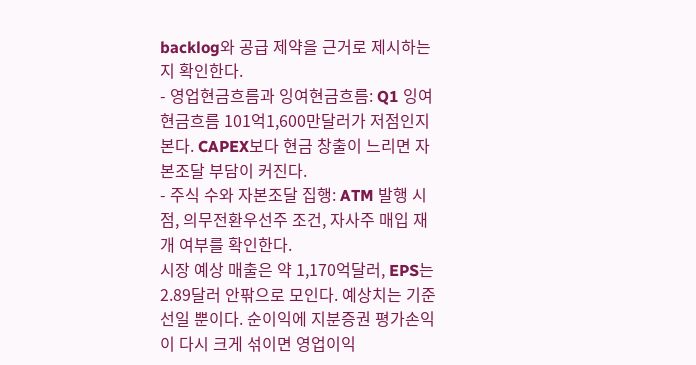backlog와 공급 제약을 근거로 제시하는지 확인한다.
- 영업현금흐름과 잉여현금흐름: Q1 잉여현금흐름 101억1,600만달러가 저점인지 본다. CAPEX보다 현금 창출이 느리면 자본조달 부담이 커진다.
- 주식 수와 자본조달 집행: ATM 발행 시점, 의무전환우선주 조건, 자사주 매입 재개 여부를 확인한다.
시장 예상 매출은 약 1,170억달러, EPS는 2.89달러 안팎으로 모인다. 예상치는 기준선일 뿐이다. 순이익에 지분증권 평가손익이 다시 크게 섞이면 영업이익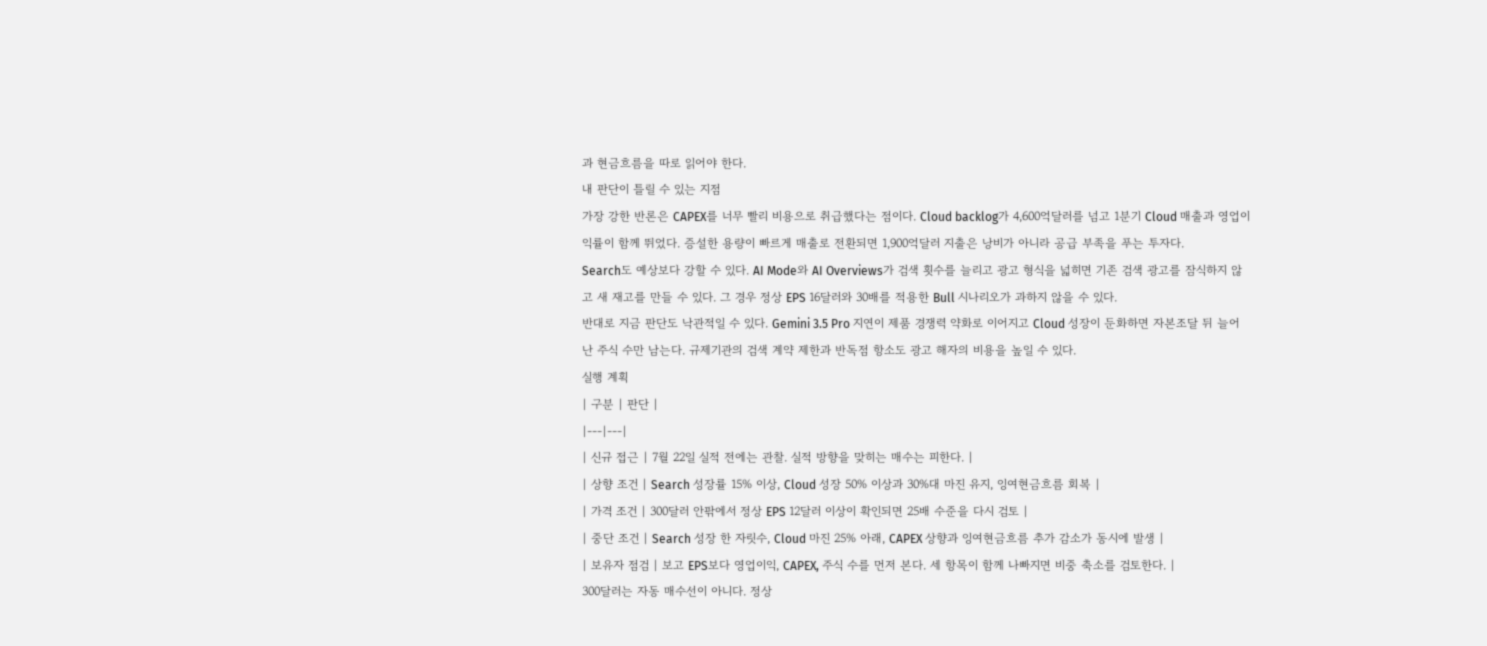과 현금흐름을 따로 읽어야 한다.
내 판단이 틀릴 수 있는 지점
가장 강한 반론은 CAPEX를 너무 빨리 비용으로 취급했다는 점이다. Cloud backlog가 4,600억달러를 넘고 1분기 Cloud 매출과 영업이익률이 함께 뛰었다. 증설한 용량이 빠르게 매출로 전환되면 1,900억달러 지출은 낭비가 아니라 공급 부족을 푸는 투자다.
Search도 예상보다 강할 수 있다. AI Mode와 AI Overviews가 검색 횟수를 늘리고 광고 형식을 넓히면 기존 검색 광고를 잠식하지 않고 새 재고를 만들 수 있다. 그 경우 정상 EPS 16달러와 30배를 적용한 Bull 시나리오가 과하지 않을 수 있다.
반대로 지금 판단도 낙관적일 수 있다. Gemini 3.5 Pro 지연이 제품 경쟁력 약화로 이어지고 Cloud 성장이 둔화하면 자본조달 뒤 늘어난 주식 수만 남는다. 규제기관의 검색 계약 제한과 반독점 항소도 광고 해자의 비용을 높일 수 있다.
실행 계획
| 구분 | 판단 |
|---|---|
| 신규 접근 | 7월 22일 실적 전에는 관찰. 실적 방향을 맞히는 매수는 피한다. |
| 상향 조건 | Search 성장률 15% 이상, Cloud 성장 50% 이상과 30%대 마진 유지, 잉여현금흐름 회복 |
| 가격 조건 | 300달러 안팎에서 정상 EPS 12달러 이상이 확인되면 25배 수준을 다시 검토 |
| 중단 조건 | Search 성장 한 자릿수, Cloud 마진 25% 아래, CAPEX 상향과 잉여현금흐름 추가 감소가 동시에 발생 |
| 보유자 점검 | 보고 EPS보다 영업이익, CAPEX, 주식 수를 먼저 본다. 세 항목이 함께 나빠지면 비중 축소를 검토한다. |
300달러는 자동 매수선이 아니다. 정상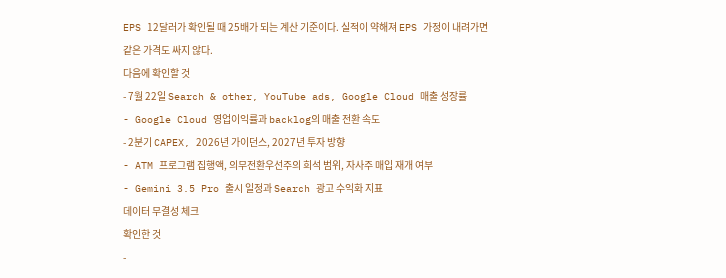EPS 12달러가 확인될 때 25배가 되는 계산 기준이다. 실적이 약해져 EPS 가정이 내려가면 같은 가격도 싸지 않다.
다음에 확인할 것
- 7월 22일 Search & other, YouTube ads, Google Cloud 매출 성장률
- Google Cloud 영업이익률과 backlog의 매출 전환 속도
- 2분기 CAPEX, 2026년 가이던스, 2027년 투자 방향
- ATM 프로그램 집행액, 의무전환우선주의 희석 범위, 자사주 매입 재개 여부
- Gemini 3.5 Pro 출시 일정과 Search 광고 수익화 지표
데이터 무결성 체크
확인한 것
-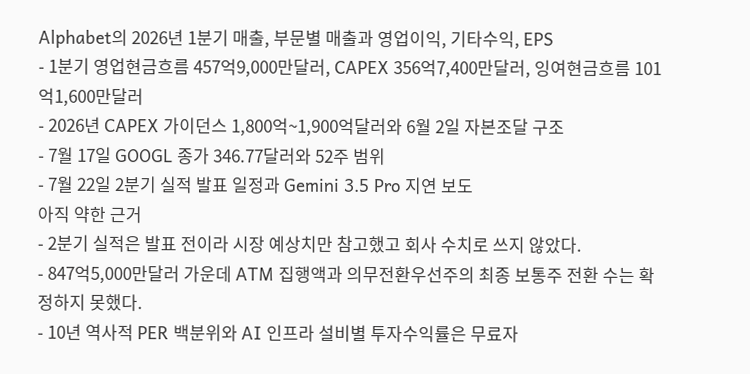Alphabet의 2026년 1분기 매출, 부문별 매출과 영업이익, 기타수익, EPS
- 1분기 영업현금흐름 457억9,000만달러, CAPEX 356억7,400만달러, 잉여현금흐름 101억1,600만달러
- 2026년 CAPEX 가이던스 1,800억~1,900억달러와 6월 2일 자본조달 구조
- 7월 17일 GOOGL 종가 346.77달러와 52주 범위
- 7월 22일 2분기 실적 발표 일정과 Gemini 3.5 Pro 지연 보도
아직 약한 근거
- 2분기 실적은 발표 전이라 시장 예상치만 참고했고 회사 수치로 쓰지 않았다.
- 847억5,000만달러 가운데 ATM 집행액과 의무전환우선주의 최종 보통주 전환 수는 확정하지 못했다.
- 10년 역사적 PER 백분위와 AI 인프라 설비별 투자수익률은 무료자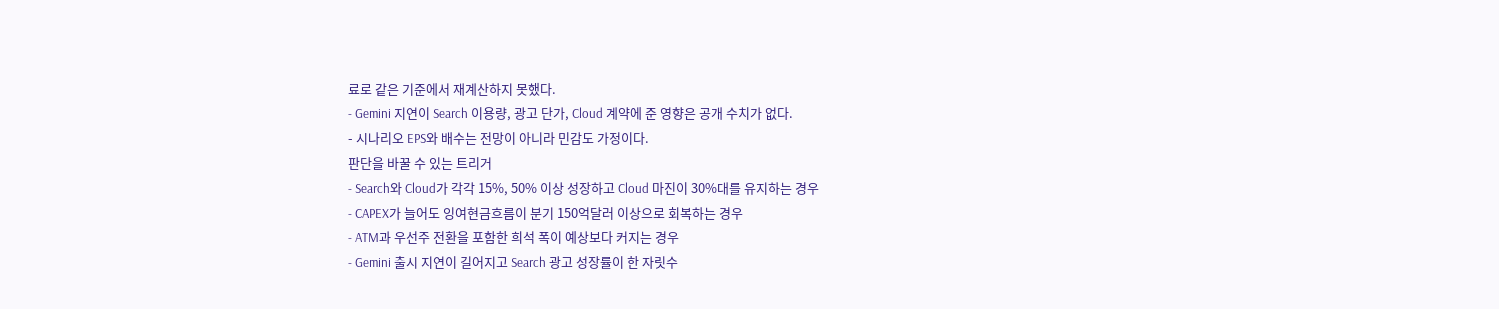료로 같은 기준에서 재계산하지 못했다.
- Gemini 지연이 Search 이용량, 광고 단가, Cloud 계약에 준 영향은 공개 수치가 없다.
- 시나리오 EPS와 배수는 전망이 아니라 민감도 가정이다.
판단을 바꿀 수 있는 트리거
- Search와 Cloud가 각각 15%, 50% 이상 성장하고 Cloud 마진이 30%대를 유지하는 경우
- CAPEX가 늘어도 잉여현금흐름이 분기 150억달러 이상으로 회복하는 경우
- ATM과 우선주 전환을 포함한 희석 폭이 예상보다 커지는 경우
- Gemini 출시 지연이 길어지고 Search 광고 성장률이 한 자릿수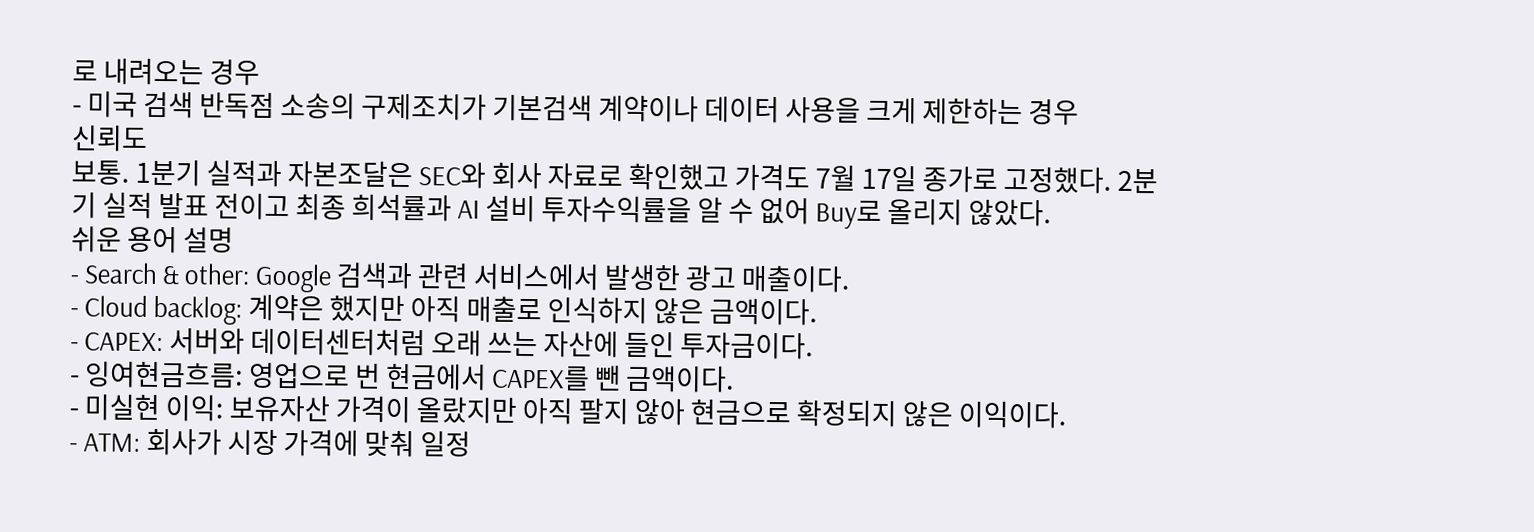로 내려오는 경우
- 미국 검색 반독점 소송의 구제조치가 기본검색 계약이나 데이터 사용을 크게 제한하는 경우
신뢰도
보통. 1분기 실적과 자본조달은 SEC와 회사 자료로 확인했고 가격도 7월 17일 종가로 고정했다. 2분기 실적 발표 전이고 최종 희석률과 AI 설비 투자수익률을 알 수 없어 Buy로 올리지 않았다.
쉬운 용어 설명
- Search & other: Google 검색과 관련 서비스에서 발생한 광고 매출이다.
- Cloud backlog: 계약은 했지만 아직 매출로 인식하지 않은 금액이다.
- CAPEX: 서버와 데이터센터처럼 오래 쓰는 자산에 들인 투자금이다.
- 잉여현금흐름: 영업으로 번 현금에서 CAPEX를 뺀 금액이다.
- 미실현 이익: 보유자산 가격이 올랐지만 아직 팔지 않아 현금으로 확정되지 않은 이익이다.
- ATM: 회사가 시장 가격에 맞춰 일정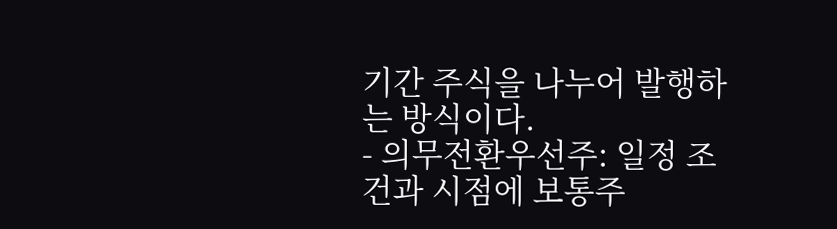기간 주식을 나누어 발행하는 방식이다.
- 의무전환우선주: 일정 조건과 시점에 보통주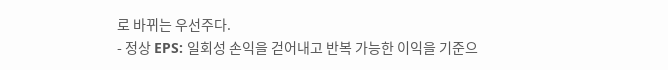로 바뀌는 우선주다.
- 정상 EPS: 일회성 손익을 걷어내고 반복 가능한 이익을 기준으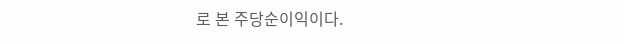로 본 주당순이익이다.